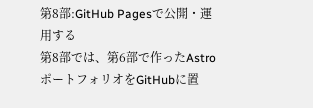第8部:GitHub Pagesで公開・運用する
第8部では、第6部で作ったAstroポートフォリオをGitHubに置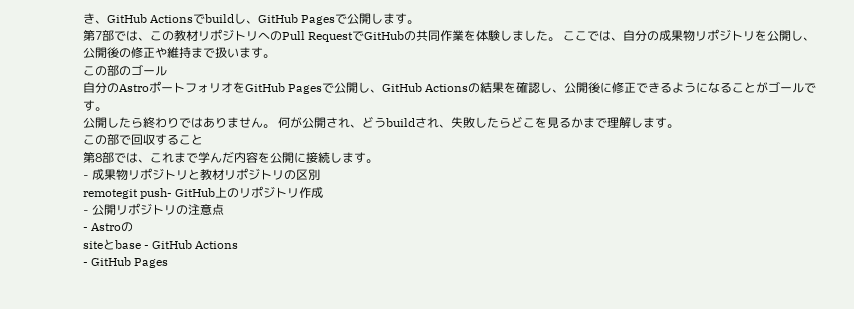き、GitHub Actionsでbuildし、GitHub Pagesで公開します。
第7部では、この教材リポジトリへのPull RequestでGitHubの共同作業を体験しました。 ここでは、自分の成果物リポジトリを公開し、公開後の修正や維持まで扱います。
この部のゴール
自分のAstroポートフォリオをGitHub Pagesで公開し、GitHub Actionsの結果を確認し、公開後に修正できるようになることがゴールです。
公開したら終わりではありません。 何が公開され、どうbuildされ、失敗したらどこを見るかまで理解します。
この部で回収すること
第8部では、これまで学んだ内容を公開に接続します。
- 成果物リポジトリと教材リポジトリの区別
remotegit push- GitHub上のリポジトリ作成
- 公開リポジトリの注意点
- Astroの
siteとbase - GitHub Actions
- GitHub Pages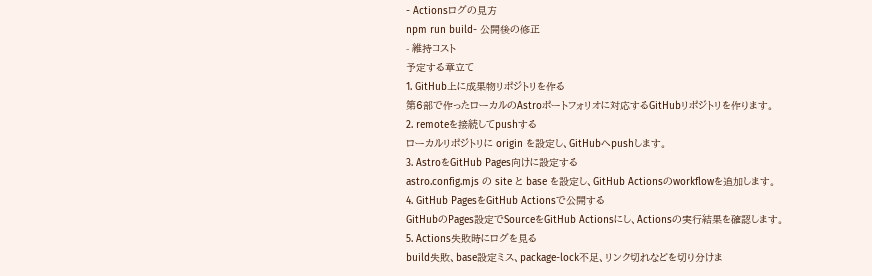- Actionsログの見方
npm run build- 公開後の修正
- 維持コスト
予定する章立て
1. GitHub上に成果物リポジトリを作る
第6部で作ったローカルのAstroポートフォリオに対応するGitHubリポジトリを作ります。
2. remoteを接続してpushする
ローカルリポジトリに origin を設定し、GitHubへpushします。
3. AstroをGitHub Pages向けに設定する
astro.config.mjs の site と base を設定し、GitHub Actionsのworkflowを追加します。
4. GitHub PagesをGitHub Actionsで公開する
GitHubのPages設定でSourceをGitHub Actionsにし、Actionsの実行結果を確認します。
5. Actions失敗時にログを見る
build失敗、base設定ミス、package-lock不足、リンク切れなどを切り分けま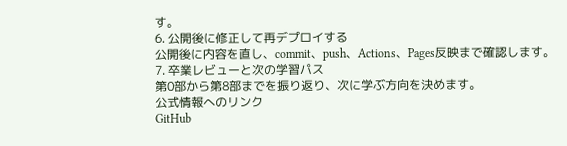す。
6. 公開後に修正して再デプロイする
公開後に内容を直し、commit、push、Actions、Pages反映まで確認します。
7. 卒業レビューと次の学習パス
第0部から第8部までを振り返り、次に学ぶ方向を決めます。
公式情報へのリンク
GitHub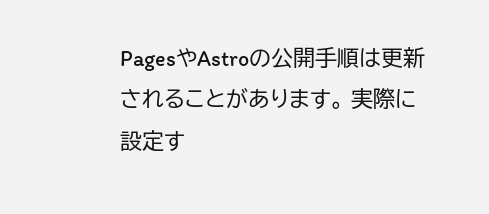PagesやAstroの公開手順は更新されることがあります。 実際に設定す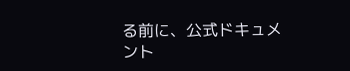る前に、公式ドキュメント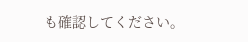も確認してください。